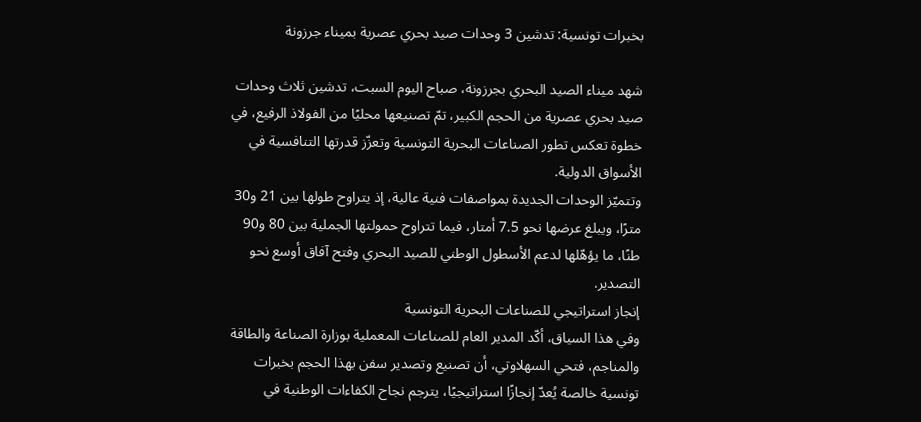بخبرات تونسية: تدشين 3 وحدات صيد بحري عصرية بميناء جرزونة

شهد ميناء الصيد البحري بجرزونة، صباح اليوم السبت، تدشين ثلاث وحدات صيد بحري عصرية من الحجم الكبير، تمّ تصنيعها محليًا من الفولاذ الرفيع، في خطوة تعكس تطور الصناعات البحرية التونسية وتعزّز قدرتها التنافسية في الأسواق الدولية.
وتتميّز الوحدات الجديدة بمواصفات فنية عالية، إذ يتراوح طولها بين 21 و30 مترًا، ويبلغ عرضها نحو 7.5 أمتار، فيما تتراوح حمولتها الجملية بين 80 و90 طنًا، ما يؤهّلها لدعم الأسطول الوطني للصيد البحري وفتح آفاق أوسع نحو التصدير.
إنجاز استراتيجي للصناعات البحرية التونسية
وفي هذا السياق، أكّد المدير العام للصناعات المعملية بوزارة الصناعة والطاقة والمناجم، فتحي السهلاوتي، أن تصنيع وتصدير سفن بهذا الحجم بخبرات تونسية خالصة يُعدّ إنجازًا استراتيجيًا، يترجم نجاح الكفاءات الوطنية في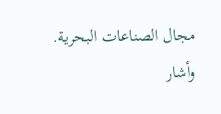مجال الصناعات البحرية.
وأشار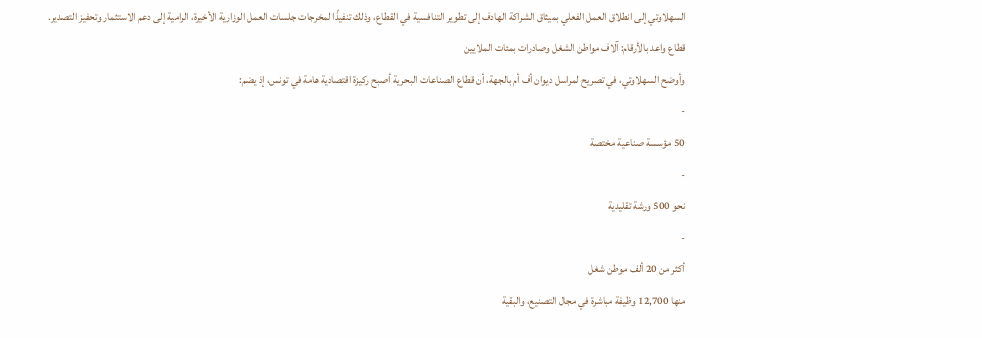السهلاوتي إلى انطلاق العمل الفعلي بميثاق الشراكة الهادف إلى تطوير التنافسية في القطاع، وذلك تنفيذًا لمخرجات جلسات العمل الوزارية الأخيرة، الرامية إلى دعم الاستثمار وتحفيز التصدير.
قطاع واعد بالأرقام: آلاف مواطن الشغل وصادرات بمئات الملايين
وأوضح السهلاوتي، في تصريح لمراسل ديوان أف أم بالجهة، أن قطاع الصناعات البحرية أصبح ركيزة اقتصادية هامة في تونس، إذ يضم:
-
50 مؤسسة صناعية مختصة
-
نحو 500 ورشة تقليدية
-
أكثر من 20 ألف موطن شغل
منها 12,700 وظيفة مباشرة في مجال التصنيع، والبقية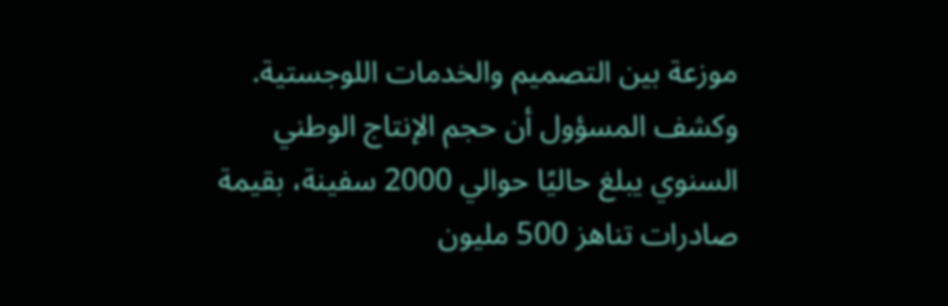موزعة بين التصميم والخدمات اللوجستية.
وكشف المسؤول أن حجم الإنتاج الوطني السنوي يبلغ حاليًا حوالي 2000 سفينة، بقيمة صادرات تناهز 500 مليون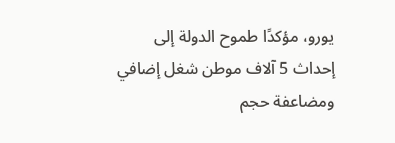يورو، مؤكدًا طموح الدولة إلى إحداث 5 آلاف موطن شغل إضافي ومضاعفة حجم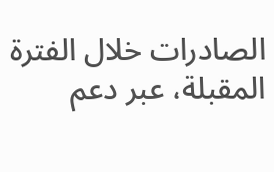الصادرات خلال الفترة المقبلة، عبر دعم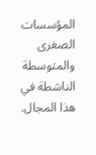المؤسسات الصغرى والمتوسطة الناشطة في هذا المجال.